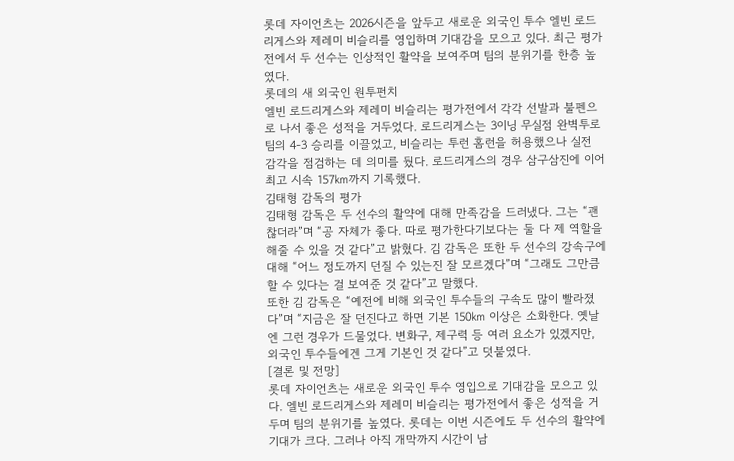롯데 자이언츠는 2026시즌을 앞두고 새로운 외국인 투수 엘빈 로드리게스와 제레미 비슬리를 영입하며 기대감을 모으고 있다. 최근 평가전에서 두 선수는 인상적인 활약을 보여주며 팀의 분위기를 한층 높였다.
롯데의 새 외국인 원투펀치
엘빈 로드리게스와 제레미 비슬리는 평가전에서 각각 선발과 불펜으로 나서 좋은 성적을 거두었다. 로드리게스는 3이닝 무실점 완벽투로 팀의 4-3 승리를 이끌었고, 비슬리는 투런 홈런을 허용했으나 실전 감각을 점검하는 데 의미를 뒀다. 로드리게스의 경우 삼구삼진에 이어 최고 시속 157㎞까지 기록했다.
김태형 감독의 평가
김태형 감독은 두 선수의 활약에 대해 만족감을 드러냈다. 그는 “괜찮더라”며 “공 자체가 좋다. 따로 평가한다기보다는 둘 다 제 역할을 해줄 수 있을 것 같다”고 밝혔다. 김 감독은 또한 두 선수의 강속구에 대해 “어느 정도까지 던질 수 있는진 잘 모르겠다”며 “그래도 그만큼 할 수 있다는 걸 보여준 것 같다”고 말했다.
또한 김 감독은 “예전에 비해 외국인 투수들의 구속도 많이 빨라졌다”며 “지금은 잘 던진다고 하면 기본 150㎞ 이상은 소화한다. 옛날엔 그런 경우가 드물었다. 변화구, 제구력 등 여러 요소가 있겠지만, 외국인 투수들에겐 그게 기본인 것 같다”고 덧붙였다.
[결론 및 전망]
롯데 자이언츠는 새로운 외국인 투수 영입으로 기대감을 모으고 있다. 엘빈 로드리게스와 제레미 비슬리는 평가전에서 좋은 성적을 거두며 팀의 분위기를 높였다. 롯데는 이번 시즌에도 두 선수의 활약에 기대가 크다. 그러나 아직 개막까지 시간이 남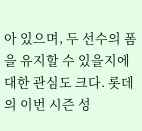아 있으며, 두 선수의 폼을 유지할 수 있을지에 대한 관심도 크다. 롯데의 이번 시즌 성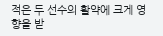적은 두 선수의 활약에 크게 영향을 받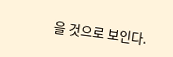을 것으로 보인다.